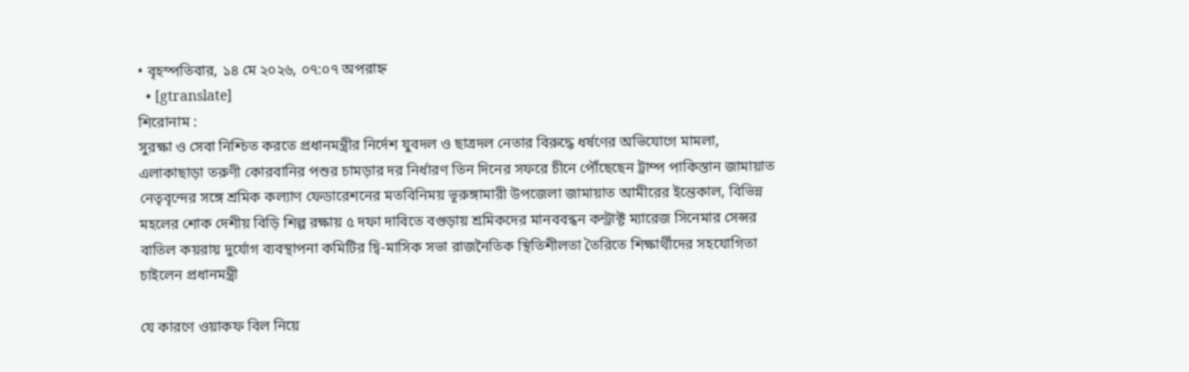• বৃহস্পতিবার, ১৪ মে ২০২৬, ০৭:০৭ অপরাহ্ন
  • [gtranslate]
শিরোনাম :
সুরক্ষা ও সেবা নিশ্চিত করতে প্রধানমন্ত্রীর নির্দেশ যুবদল ও ছাত্রদল নেতার বিরুদ্ধে ধর্ষণের অভিযোগে মামলা, এলাকাছাড়া তরুণী কোরবানির পশুর চামড়ার দর নির্ধারণ তিন দিনের সফরে চীনে পৌঁছেছেন ট্রাম্প পাকিস্তান জামায়াত নেতৃবৃন্দের সঙ্গে শ্রমিক কল্যাণ ফেডারেশনের মতবিনিময় ভূরুঙ্গামারী উপজেলা জামায়াত আমীরের ইন্তেকাল, বিভিন্ন মহলের শোক দেশীয় বিড়ি শিল্প রক্ষায় ৫ দফা দাবিতে বগুড়ায় শ্রমিকদের মানববন্ধন কন্ট্রাক্ট ম্যারেজ সিনেমার সেন্সর বাতিল কয়রায় দুর্যোগ ব্যবস্থাপনা কমিটির দ্বি-মাসিক সভা রাজনৈতিক স্থিতিশীলতা তৈরিতে শিক্ষার্থীদের সহযোগিতা চাইলেন প্রধানমন্ত্রী

যে কারণে ওয়াকফ বিল নিয়ে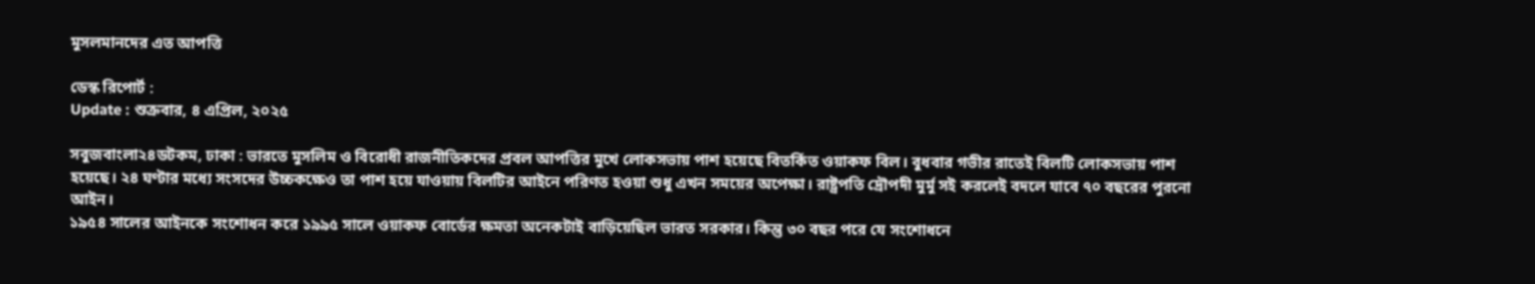মুসলমানদের এত আপত্তি

ডেস্ক রিপোর্ট :
Update : শুক্রবার, ৪ এপ্রিল, ২০২৫

সবুজবাংলা২৪ডটকম, ঢাকা : ভারতে মুসলিম ও বিরোধী রাজনীতিকদের প্রবল আপত্তির মুখে লোকসভায় পাশ হয়েছে বিতর্কিত ওয়াকফ বিল। বুধবার গভীর রাতেই বিলটি লোকসভায় পাশ হয়েছে। ২৪ ঘণ্টার মধ্যে সংসদের উচ্চকক্ষেও তা পাশ হয়ে যাওয়ায় বিলটির আইনে পরিণত হওয়া শুধু এখন সময়ের অপেক্ষা। রাষ্ট্রপতি দ্রৌপদী মুর্মু সই করলেই বদলে যাবে ৭০ বছরের পুরনো আইন।
১৯৫৪ সালের আইনকে সংশোধন করে ১৯৯৫ সালে ওয়াকফ বোর্ডের ক্ষমতা অনেকটাই বাড়িয়েছিল ভারত সরকার। কিন্তু ৩০ বছর পরে যে সংশোধনে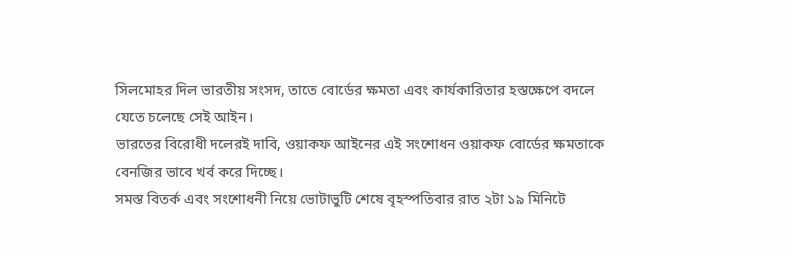সিলমোহর দিল ভারতীয় সংসদ, তাতে বোর্ডের ক্ষমতা এবং কার্যকারিতার হস্তক্ষেপে বদলে যেতে চলেছে সেই আইন।
ভারতের বিরোধী দলেরই দাবি, ওয়াকফ আইনের এই সংশোধন ওয়াকফ বোর্ডের ক্ষমতাকে বেনজির ভাবে খর্ব করে দিচ্ছে।
সমস্ত বিতর্ক এবং সংশোধনী নিয়ে ভোটাভুটি শেষে বৃহস্পতিবার রাত ২টা ১৯ মিনিটে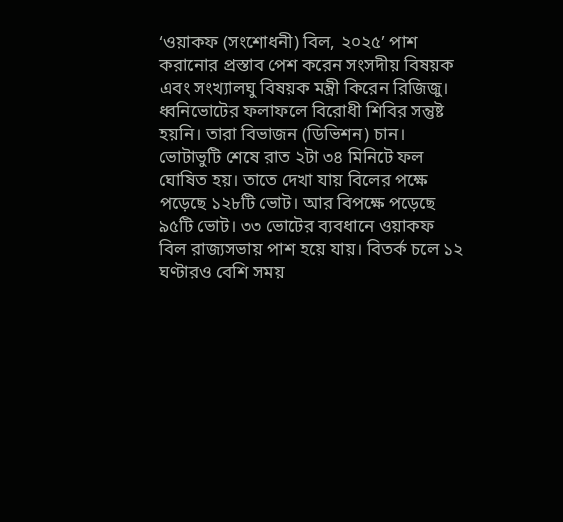‘ওয়াকফ (সংশোধনী) বিল, ২০২৫’ পাশ করানোর প্রস্তাব পেশ করেন সংসদীয় বিষয়ক এবং সংখ্যালঘু বিষয়ক মন্ত্রী কিরেন রিজিজু। ধ্বনিভোটের ফলাফলে বিরোধী শিবির সন্তুষ্ট হয়নি। তারা বিভাজন (ডিভিশন) চান। ভোটাভুটি শেষে রাত ২টা ৩৪ মিনিটে ফল ঘোষিত হয়। তাতে দেখা যায় বিলের পক্ষে পড়েছে ১২৮টি ভোট। আর বিপক্ষে পড়েছে ৯৫টি ভোট। ৩৩ ভোটের ব্যবধানে ওয়াকফ বিল রাজ্যসভায় পাশ হয়ে যায়। বিতর্ক চলে ১২ ঘণ্টারও বেশি সময়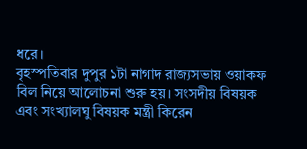ধরে।
বৃহস্পতিবার দুপুর ১টা নাগাদ রাজ্যসভায় ওয়াকফ বিল নিয়ে আলোচনা শুরু হয়। সংসদীয় বিষয়ক এবং সংখ্যালঘু বিষয়ক মন্ত্রী কিরেন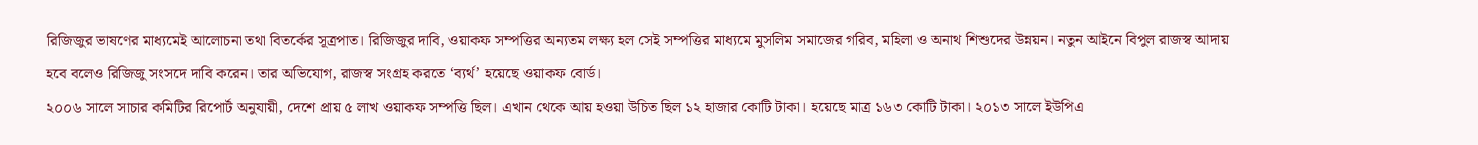রিজিজুর ভাষণের মাধ্যমেই আলোচনা তথা বিতর্কের সূত্রপাত। রিজিজুর দাবি, ওয়াকফ সম্পত্তির অন্যতম লক্ষ্য হল সেই সম্পত্তির মাধ্যমে মুসলিম সমাজের গরিব, মহিলা ও অনাথ শিশুদের উন্নয়ন। নতুন আইনে বিপুল রাজস্ব আদায় হবে বলেও রিজিজু সংসদে দাবি করেন। তার অভিযোগ, রাজস্ব সংগ্রহ করতে ‘ব্যর্থ’ হয়েছে ওয়াকফ বোর্ড।
২০০৬ সালে সাচার কমিটির রিপোর্ট অনুযায়ী, দেশে প্রায় ৫ লাখ ওয়াকফ সম্পত্তি ছিল। এখান থেকে আয় হওয়া উচিত ছিল ১২ হাজার কোটি টাকা। হয়েছে মাত্র ১৬৩ কোটি টাকা। ২০১৩ সালে ইউপিএ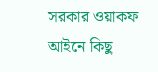সরকার ওয়াকফ আইনে কিছু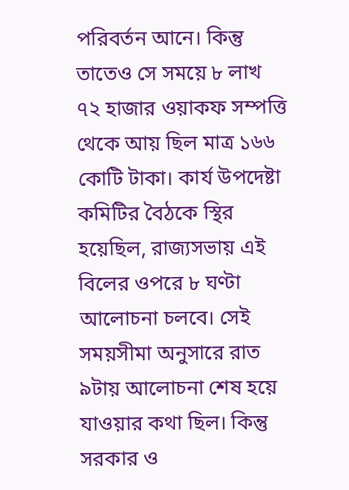পরিবর্তন আনে। কিন্তু তাতেও সে সময়ে ৮ লাখ ৭২ হাজার ওয়াকফ সম্পত্তি থেকে আয় ছিল মাত্র ১৬৬ কোটি টাকা। কার্য উপদেষ্টা কমিটির বৈঠকে স্থির হয়েছিল, রাজ্যসভায় এই বিলের ওপরে ৮ ঘণ্টা আলোচনা চলবে। সেই সময়সীমা অনুসারে রাত ৯টায় আলোচনা শেষ হয়ে যাওয়ার কথা ছিল। কিন্তু সরকার ও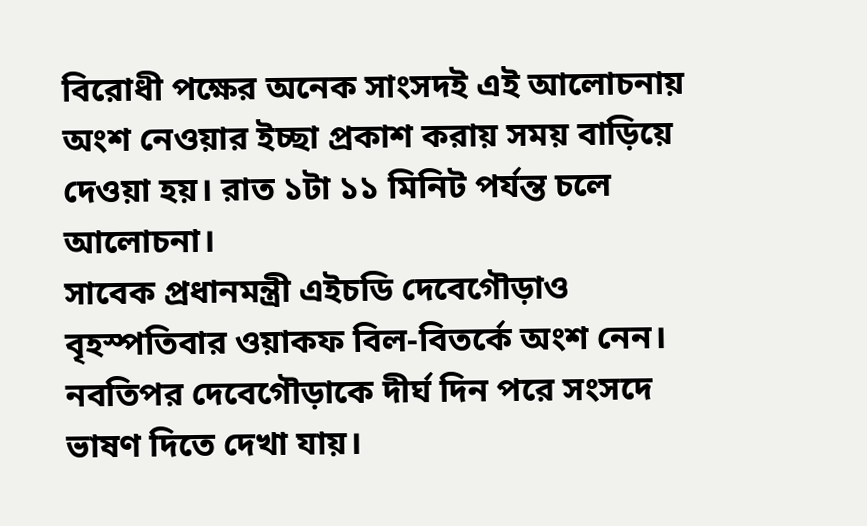বিরোধী পক্ষের অনেক সাংসদই এই আলোচনায় অংশ নেওয়ার ইচ্ছা প্রকাশ করায় সময় বাড়িয়ে দেওয়া হয়। রাত ১টা ১১ মিনিট পর্যন্ত চলে আলোচনা।
সাবেক প্রধানমন্ত্রী এইচডি দেবেগৌড়াও বৃহস্পতিবার ওয়াকফ বিল-বিতর্কে অংশ নেন। নবতিপর দেবেগৌড়াকে দীর্ঘ দিন পরে সংসদে ভাষণ দিতে দেখা যায়।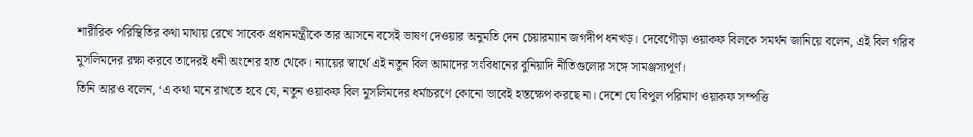শারীরিক পরিস্থিতির কথা মাথায় রেখে সাবেক প্রধানমন্ত্রীকে তার আসনে বসেই ভাষণ দেওয়ার অনুমতি দেন চেয়ারম্যান জগদীপ ধনখড়। দেবেগৌড়া ওয়াকফ বিলকে সমর্থন জানিয়ে বলেন, এই বিল গরিব মুসলিমদের রক্ষা করবে তাদেরই ধনী অংশের হাত থেকে। ন্যায়ের স্বার্থে এই নতুন বিল আমাদের সংবিধানের বুনিয়াদি নীতিগুলোর সঙ্গে সামঞ্জস্যপূর্ণ।
তিনি আরও বলেন, ‘এ কথা মনে রাখতে হবে যে, নতুন ওয়াকফ বিল মুসলিমদের ধর্মাচরণে কোনো ভাবেই হস্তক্ষেপ করছে না। দেশে যে বিপুল পরিমাণ ওয়াকফ সম্পত্তি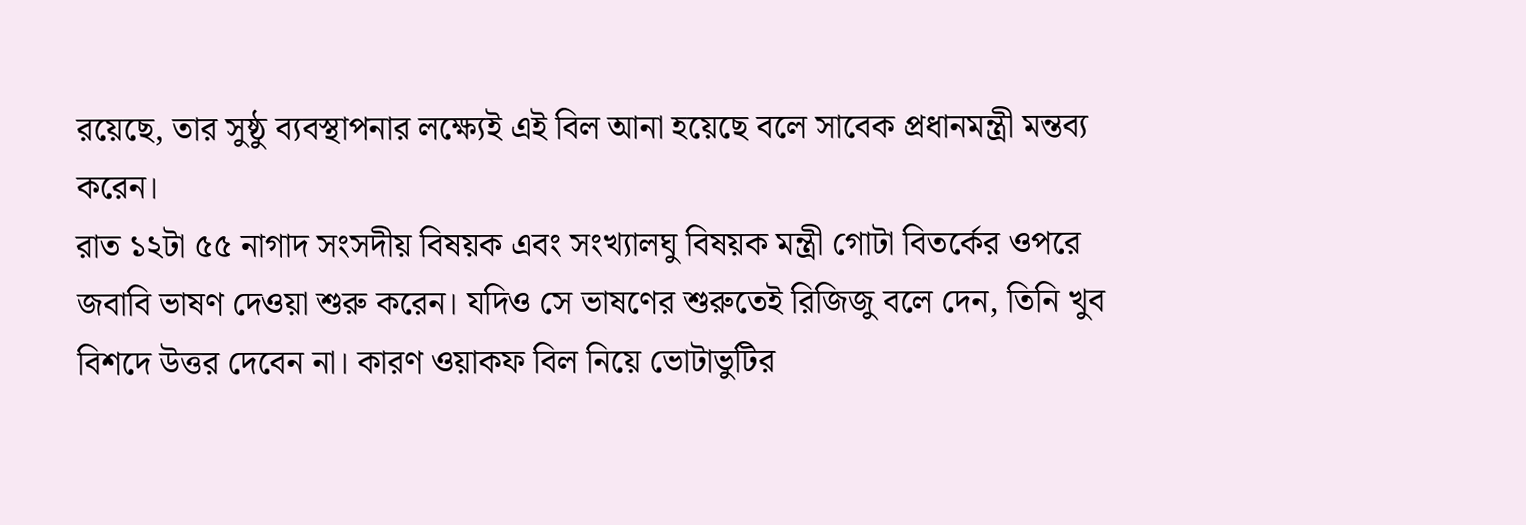রয়েছে, তার সুষ্ঠু ব্যবস্থাপনার লক্ষ্যেই এই বিল আনা হয়েছে বলে সাবেক প্রধানমন্ত্রী মন্তব্য করেন।
রাত ১২টা ৫৫ নাগাদ সংসদীয় বিষয়ক এবং সংখ্যালঘু বিষয়ক মন্ত্রী গোটা বিতর্কের ওপরে জবাবি ভাষণ দেওয়া শুরু করেন। যদিও সে ভাষণের শুরুতেই রিজিজু বলে দেন, তিনি খুব বিশদে উত্তর দেবেন না। কারণ ওয়াকফ বিল নিয়ে ভোটাভুটির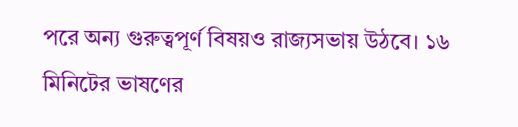পরে অন্য গুরুত্বপূর্ণ বিষয়ও রাজ্যসভায় উঠবে। ১৬ মিনিটের ভাষণের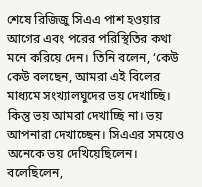শেষে রিজিজু সিএএ পাশ হওয়ার আগের এবং পরের পরিস্থিতির কথা মনে করিয়ে দেন। তিনি বলেন, ‘কেউ কেউ বলছেন, আমরা এই বিলের মাধ্যমে সংখ্যালঘুদের ভয় দেখাচ্ছি। কিন্তু ভয় আমরা দেখাচ্ছি না। ভয় আপনারা দেখাচ্ছেন। সিএএর সময়েও অনেকে ভয় দেখিয়েছিলেন। বলেছিলেন,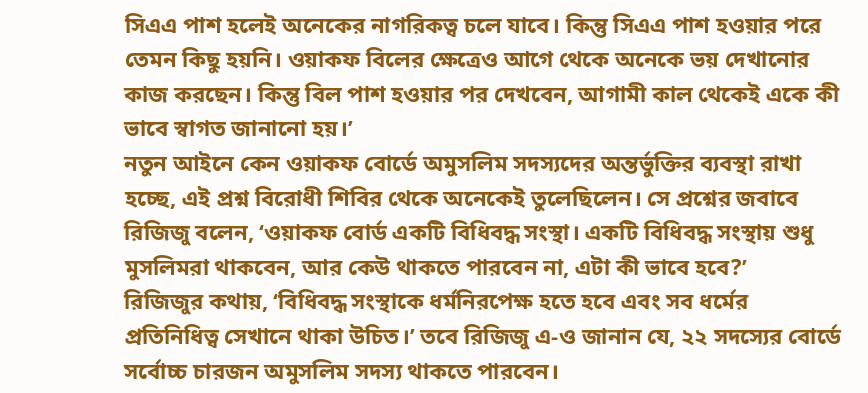সিএএ পাশ হলেই অনেকের নাগরিকত্ব চলে যাবে। কিন্তু সিএএ পাশ হওয়ার পরে তেমন কিছু হয়নি। ওয়াকফ বিলের ক্ষেত্রেও আগে থেকে অনেকে ভয় দেখানোর কাজ করছেন। কিন্তু বিল পাশ হওয়ার পর দেখবেন, আগামী কাল থেকেই একে কী ভাবে স্বাগত জানানো হয়।’
নতুন আইনে কেন ওয়াকফ বোর্ডে অমুসলিম সদস্যদের অন্তর্ভুক্তির ব্যবস্থা রাখা হচ্ছে, এই প্রশ্ন বিরোধী শিবির থেকে অনেকেই তুলেছিলেন। সে প্রশ্নের জবাবে রিজিজু বলেন, ‘ওয়াকফ বোর্ড একটি বিধিবদ্ধ সংস্থা। একটি বিধিবদ্ধ সংস্থায় শুধু মুসলিমরা থাকবেন, আর কেউ থাকতে পারবেন না, এটা কী ভাবে হবে?’
রিজিজুর কথায়, ‘বিধিবদ্ধ সংস্থাকে ধর্মনিরপেক্ষ হতে হবে এবং সব ধর্মের প্রতিনিধিত্ব সেখানে থাকা উচিত।’ তবে রিজিজু এ-ও জানান যে, ২২ সদস্যের বোর্ডে সর্বোচ্চ চারজন অমুসলিম সদস্য থাকতে পারবেন।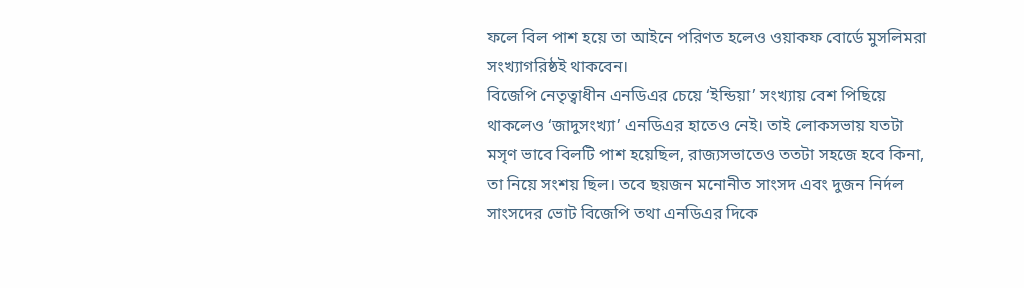ফলে বিল পাশ হয়ে তা আইনে পরিণত হলেও ওয়াকফ বোর্ডে মুসলিমরা সংখ্যাগরিষ্ঠই থাকবেন।
বিজেপি নেতৃত্বাধীন এনডিএর চেয়ে ‘ইন্ডিয়া’ সংখ্যায় বেশ পিছিয়ে থাকলেও ‘জাদুসংখ্যা’ এনডিএর হাতেও নেই। তাই লোকসভায় যতটা মসৃণ ভাবে বিলটি পাশ হয়েছিল, রাজ্যসভাতেও ততটা সহজে হবে কিনা, তা নিয়ে সংশয় ছিল। তবে ছয়জন মনোনীত সাংসদ এবং দুজন নির্দল সাংসদের ভোট বিজেপি তথা এনডিএর দিকে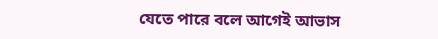যেতে পারে বলে আগেই আভাস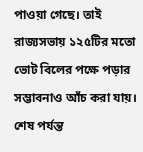পাওয়া গেছে। তাই রাজ্যসভায় ১২৫টির মতো ভোট বিলের পক্ষে পড়ার সম্ভাবনাও আঁচ করা যায়। শেষ পর্যন্ত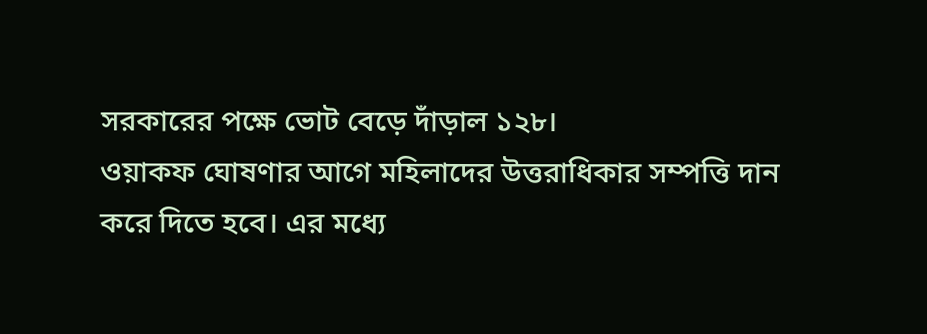সরকারের পক্ষে ভোট বেড়ে দাঁড়াল ১২৮।
ওয়াকফ ঘোষণার আগে মহিলাদের উত্তরাধিকার সম্পত্তি দান করে দিতে হবে। এর মধ্যে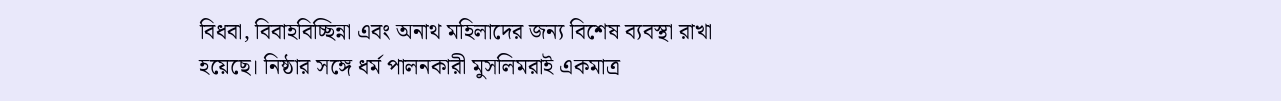বিধবা, বিবাহবিচ্ছিন্না এবং অনাথ মহিলাদের জন্য বিশেষ ব্যবস্থা রাখা হয়েছে। নিষ্ঠার সঙ্গে ধর্ম পালনকারী মুসলিমরাই একমাত্র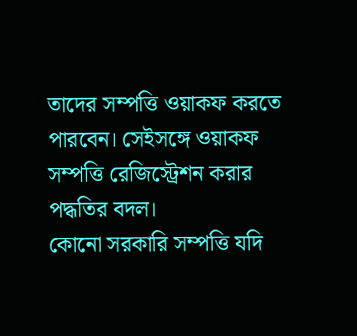তাদের সম্পত্তি ওয়াকফ করতে পারবেন। সেইসঙ্গে ওয়াকফ সম্পত্তি রেজিস্ট্রেশন করার পদ্ধতির বদল।
কোনো সরকারি সম্পত্তি যদি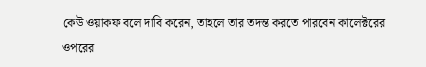কেউ ওয়াকফ বলে দাবি করেন, তাহলে তার তদন্ত করতে পারবেন কালেক্টরের ওপরের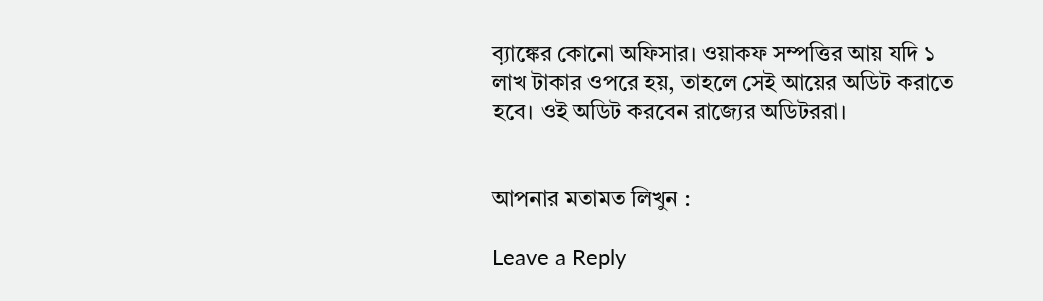ব়্যাঙ্কের কোনো অফিসার। ওয়াকফ সম্পত্তির আয় যদি ১ লাখ টাকার ওপরে হয়, তাহলে সেই আয়ের অডিট করাতে হবে। ওই অডিট করবেন রাজ্যের অডিটররা।


আপনার মতামত লিখুন :

Leave a Reply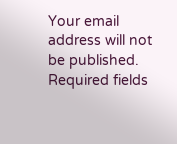Your email address will not be published. Required fields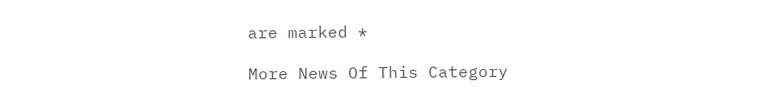are marked *

More News Of This Category